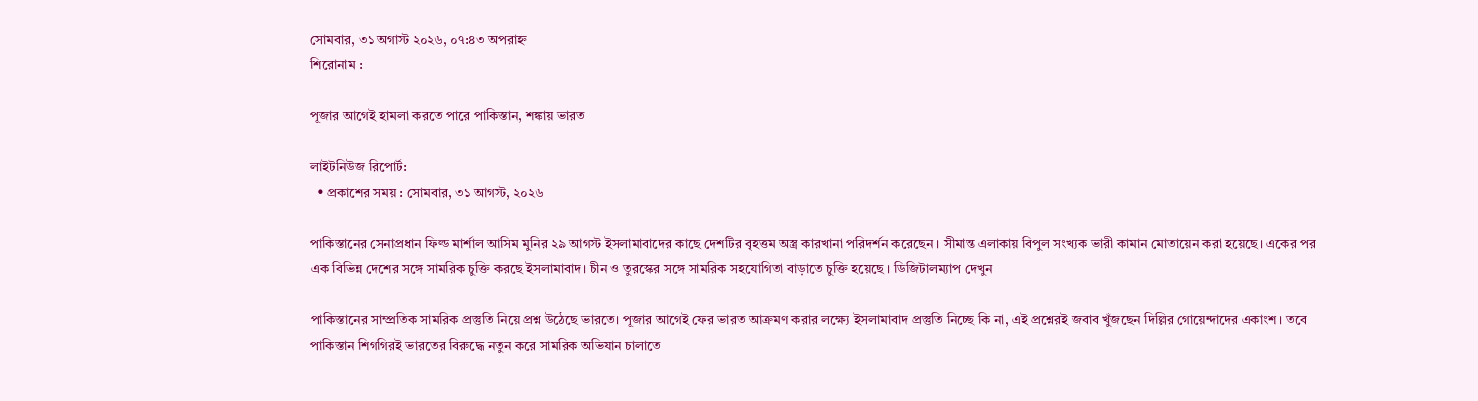সোমবার, ৩১ অগাস্ট ২০২৬, ০৭:৪৩ অপরাহ্ন
শিরোনাম :

পূজার আগেই হামলা করতে পারে পাকিস্তান, শঙ্কায় ভারত

লাইটনিউজ রিপোর্ট:
  • প্রকাশের সময় : সোমবার, ৩১ আগস্ট, ২০২৬

পাকিস্তানের সেনাপ্রধান ফিল্ড মার্শাল আসিম মুনির ২৯ আগস্ট ইসলামাবাদের কাছে দেশটির বৃহত্তম অস্ত্র কারখানা পরিদর্শন করেছেন। সীমান্ত এলাকায় বিপুল সংখ্যক ভারী কামান মোতায়েন করা হয়েছে। একের পর এক বিভিন্ন দেশের সঙ্গে সামরিক চুক্তি করছে ইসলামাবাদ। চীন ও তুরস্কের সঙ্গে সামরিক সহযোগিতা বাড়াতে চুক্তি হয়েছে । ডিজিটালম্যাপ দেখুন

পাকিস্তানের সাম্প্রতিক সামরিক প্রস্তুতি নিয়ে প্রশ্ন উঠেছে ভারতে। পূজার আগেই ফের ভারত আক্রমণ করার লক্ষ্যে ইসলামাবাদ প্রস্তুতি নিচ্ছে কি না, এই প্রশ্নেরই জবাব খুঁজছেন দিল্লির গোয়েন্দাদের একাংশ। তবে পাকিস্তান শিগগিরই ভারতের বিরুদ্ধে নতুন করে সামরিক অভিযান চালাতে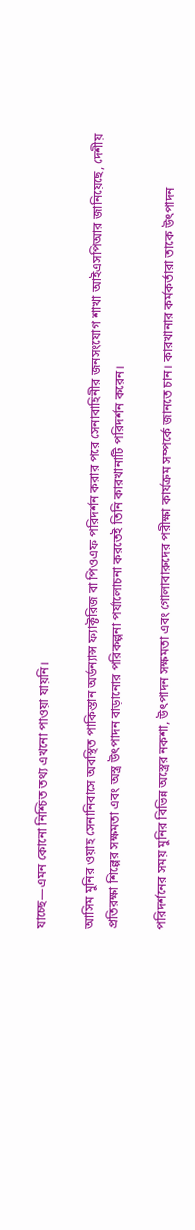যাচ্ছে—এমন কোনো নিশ্চিত তথ্য এখনো পাওয়া যায়নি।

আসিম মুনির ওয়াহ সেনানিবাসে অবস্থিত পাকিস্তান অর্ডন্যান্স ফ্যাক্টরিজ বা পিওএফ পরিদর্শন করার পরে সেনাবাহিনীর জনসংযোগ শাখা আইএসপিআর জানিয়েছে, দেশীয় প্রতিরক্ষা শিল্পের সক্ষমতা এবং অস্ত্র উৎপাদন বাড়ানোর পরিকল্পনা পর্যালোচনা করতেই তিনি কারখানাটি পরিদর্শন করেন।

পরিদর্শনের সময় মুনির বিভিন্ন অস্ত্রের নকশা, উৎপাদন সক্ষমতা এবং গোলাবারুদের পরীক্ষা কার্যক্রম সম্পর্কে জানতে চান। কারখানার কর্মকর্তারা তাকে উৎপাদন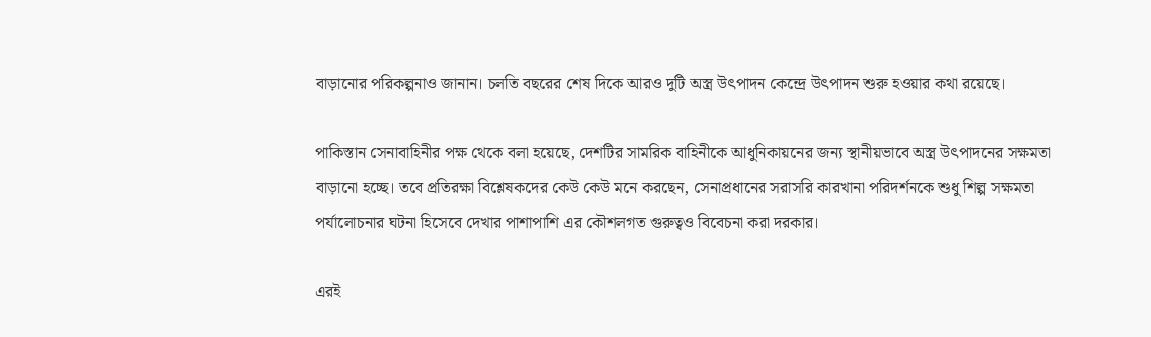বাড়ানোর পরিকল্পনাও জানান। চলতি বছরের শেষ দিকে আরও দুটি অস্ত্র উৎপাদন কেন্দ্রে উৎপাদন শুরু হওয়ার কথা রয়েছে।

পাকিস্তান সেনাবাহিনীর পক্ষ থেকে বলা হয়েছে, দেশটির সামরিক বাহিনীকে আধুনিকায়নের জন্য স্থানীয়ভাবে অস্ত্র উৎপাদনের সক্ষমতা বাড়ানো হচ্ছে। তবে প্রতিরক্ষা বিশ্লেষকদের কেউ কেউ মনে করছেন, সেনাপ্রধানের সরাসরি কারখানা পরিদর্শনকে শুধু শিল্প সক্ষমতা পর্যালোচনার ঘটনা হিসেবে দেখার পাশাপাশি এর কৌশলগত গুরুত্বও বিবেচনা করা দরকার।

এরই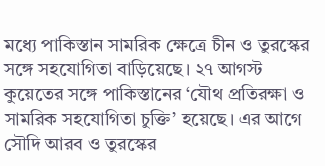মধ্যে পাকিস্তান সামরিক ক্ষেত্রে চীন ও তুরস্কের সঙ্গে সহযোগিতা বাড়িয়েছে। ২৭ আগস্ট কুয়েতের সঙ্গে পাকিস্তানের ‘যৌথ প্রতিরক্ষা ও সামরিক সহযোগিতা চুক্তি’ হয়েছে। এর আগে সৌদি আরব ও তুরস্কের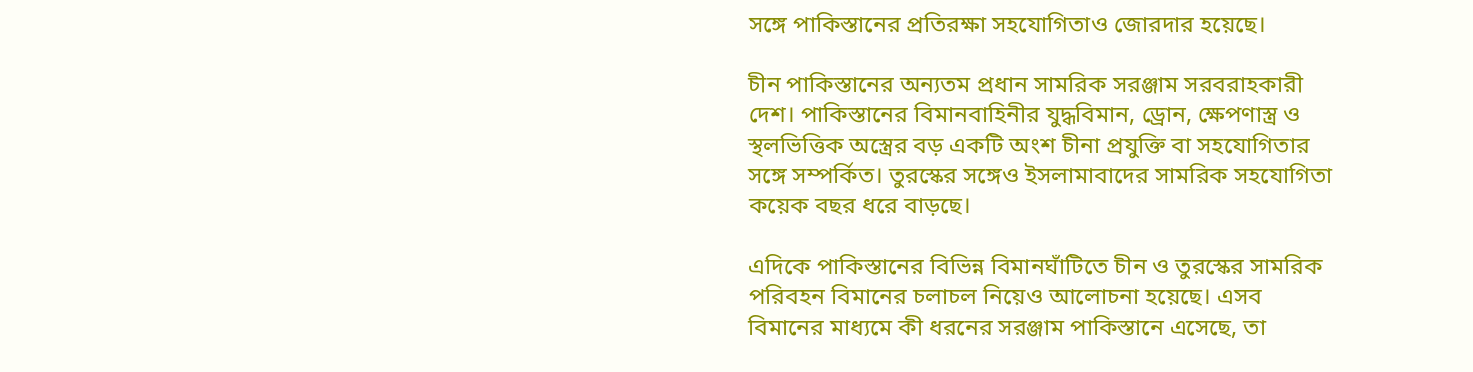সঙ্গে পাকিস্তানের প্রতিরক্ষা সহযোগিতাও জোরদার হয়েছে।

চীন পাকিস্তানের অন্যতম প্রধান সামরিক সরঞ্জাম সরবরাহকারী দেশ। পাকিস্তানের বিমানবাহিনীর যুদ্ধবিমান, ড্রোন, ক্ষেপণাস্ত্র ও স্থলভিত্তিক অস্ত্রের বড় একটি অংশ চীনা প্রযুক্তি বা সহযোগিতার সঙ্গে সম্পর্কিত। তুরস্কের সঙ্গেও ইসলামাবাদের সামরিক সহযোগিতা কয়েক বছর ধরে বাড়ছে।

এদিকে পাকিস্তানের বিভিন্ন বিমানঘাঁটিতে চীন ও তুরস্কের সামরিক পরিবহন বিমানের চলাচল নিয়েও আলোচনা হয়েছে। এসব বিমানের মাধ্যমে কী ধরনের সরঞ্জাম পাকিস্তানে এসেছে, তা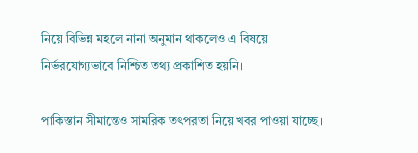নিয়ে বিভিন্ন মহলে নানা অনুমান থাকলেও এ বিষয়ে নির্ভরযোগ্যভাবে নিশ্চিত তথ্য প্রকাশিত হয়নি।

পাকিস্তান সীমান্তেও সামরিক তৎপরতা নিয়ে খবর পাওয়া যাচ্ছে।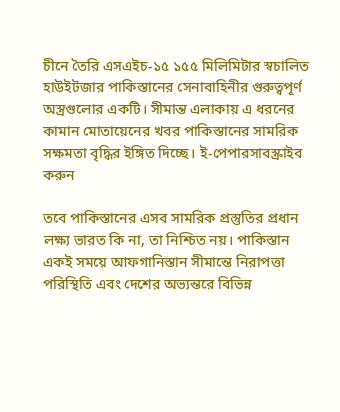চীনে তৈরি এসএইচ-১৫ ১৫৫ মিলিমিটার স্বচালিত হাউইটজার পাকিস্তানের সেনাবাহিনীর গুরুত্বপূর্ণ অস্ত্রগুলোর একটি। সীমান্ত এলাকায় এ ধরনের কামান মোতায়েনের খবর পাকিস্তানের সামরিক সক্ষমতা বৃদ্ধির ইঙ্গিত দিচ্ছে। ই-পেপারসাবস্ক্রাইব করুন

তবে পাকিস্তানের এসব সামরিক প্রস্তুতির প্রধান লক্ষ্য ভারত কি না, তা নিশ্চিত নয়। পাকিস্তান একই সময়ে আফগানিস্তান সীমান্তে নিরাপত্তা পরিস্থিতি এবং দেশের অভ্যন্তরে বিভিন্ন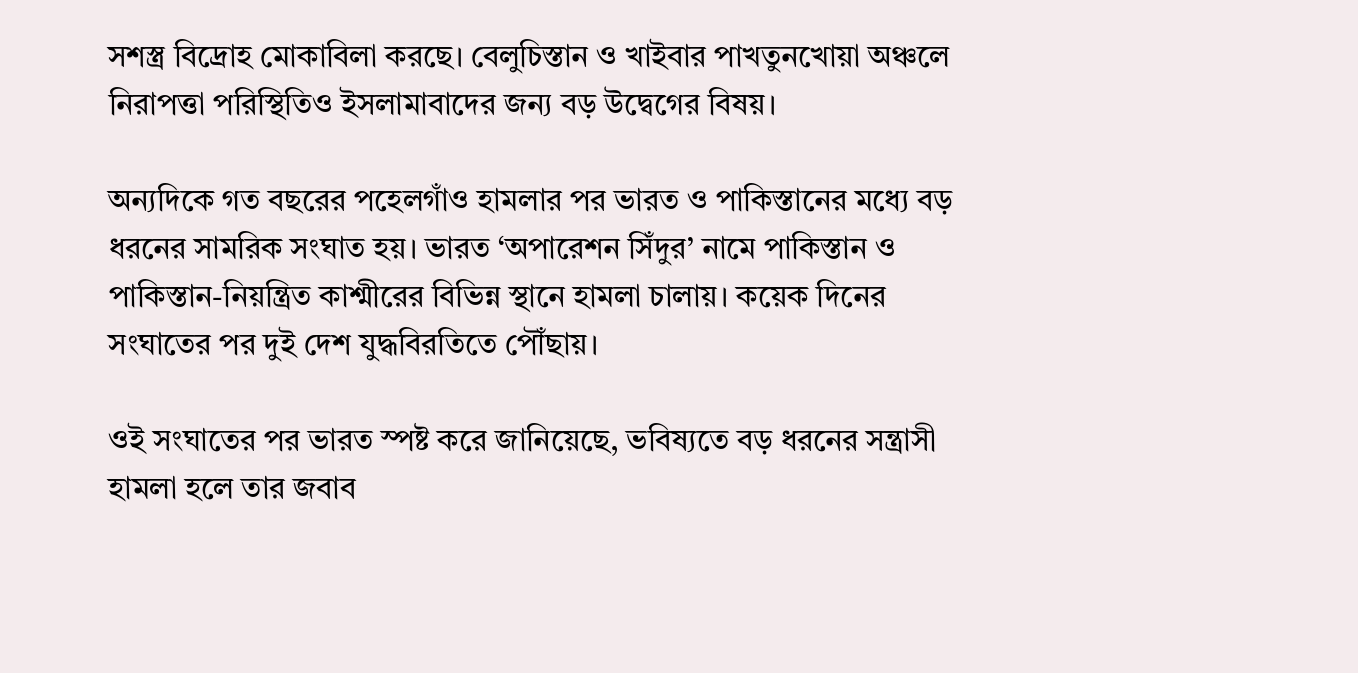সশস্ত্র বিদ্রোহ মোকাবিলা করছে। বেলুচিস্তান ও খাইবার পাখতুনখোয়া অঞ্চলে নিরাপত্তা পরিস্থিতিও ইসলামাবাদের জন্য বড় উদ্বেগের বিষয়।

অন্যদিকে গত বছরের পহেলগাঁও হামলার পর ভারত ও পাকিস্তানের মধ্যে বড় ধরনের সামরিক সংঘাত হয়। ভারত ‘অপারেশন সিঁদুর’ নামে পাকিস্তান ও পাকিস্তান-নিয়ন্ত্রিত কাশ্মীরের বিভিন্ন স্থানে হামলা চালায়। কয়েক দিনের সংঘাতের পর দুই দেশ যুদ্ধবিরতিতে পৌঁছায়।

ওই সংঘাতের পর ভারত স্পষ্ট করে জানিয়েছে, ভবিষ্যতে বড় ধরনের সন্ত্রাসী হামলা হলে তার জবাব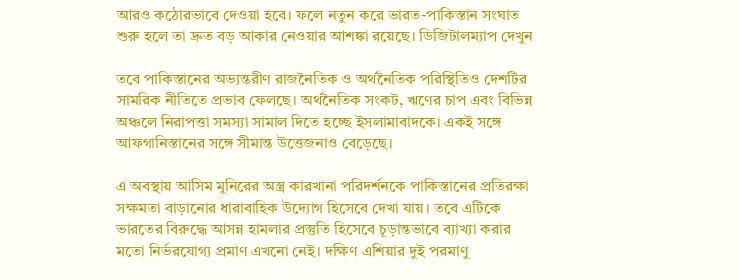আরও কঠোরভাবে দেওয়া হবে। ফলে নতুন করে ভারত-পাকিস্তান সংঘাত শুরু হলে তা দ্রুত বড় আকার নেওয়ার আশঙ্কা রয়েছে। ডিজিটালম্যাপ দেখুন

তবে পাকিস্তানের অভ্যন্তরীণ রাজনৈতিক ও অর্থনৈতিক পরিস্থিতিও দেশটির সামরিক নীতিতে প্রভাব ফেলছে। অর্থনৈতিক সংকট, ঋণের চাপ এবং বিভিন্ন অঞ্চলে নিরাপত্তা সমস্যা সামাল দিতে হচ্ছে ইসলামাবাদকে। একই সঙ্গে আফগানিস্তানের সঙ্গে সীমান্ত উত্তেজনাও বেড়েছে।

এ অবস্থায় আসিম মুনিরের অস্ত্র কারখানা পরিদর্শনকে পাকিস্তানের প্রতিরক্ষা সক্ষমতা বাড়ানোর ধারাবাহিক উদ্যোগ হিসেবে দেখা যায়। তবে এটিকে ভারতের বিরুদ্ধে আসন্ন হামলার প্রস্তুতি হিসেবে চূড়ান্তভাবে ব্যাখ্যা করার মতো নির্ভরযোগ্য প্রমাণ এখনো নেই। দক্ষিণ এশিয়ার দুই পরমাণু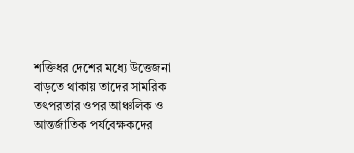শক্তিধর দেশের মধ্যে উত্তেজনা বাড়তে থাকায় তাদের সামরিক তৎপরতার ওপর আঞ্চলিক ও আন্তর্জাতিক পর্যবেক্ষকদের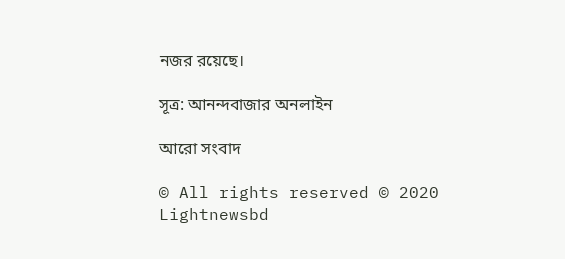নজর রয়েছে।

সূত্র: আনন্দবাজার অনলাইন

আরো সংবাদ

© All rights reserved © 2020 Lightnewsbd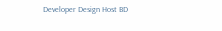Developer Design Host BD